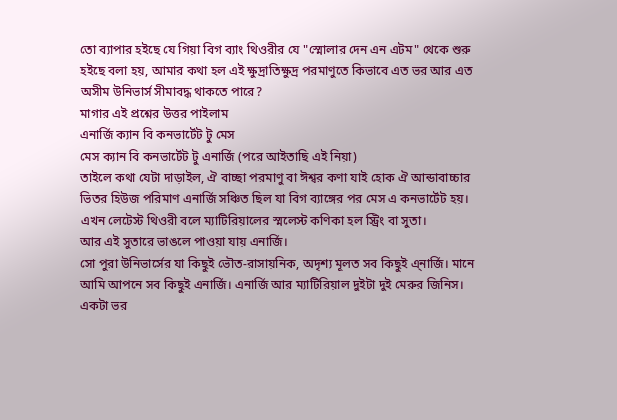তো ব্যাপার হইছে যে গিয়া বিগ ব্যাং থিওরীর যে "স্মোলার দেন এন এটম" থেকে শুরু হইছে বলা হয়, আমার কথা হল এই ক্ষুদ্রাতিক্ষুদ্র পরমাণুতে কিভাবে এত ভর আর এত অসীম উনিভার্স সীমাবদ্ধ থাকতে পারে?
মাগার এই প্রশ্নের উত্তর পাইলাম
এনার্জি ক্যান বি কনভার্টেট টু মেস
মেস ক্যান বি কনভার্টেট টু এনার্জি (পরে আইতাছি এই নিয়া)
তাইলে কথা যেটা দাড়াইল, ঐ বাচ্ছা পরমাণু বা ঈশ্বর কণা যাই হোক ঐ আন্ডাবাচ্চার ভিতর হিউজ পরিমাণ এনার্জি সঞ্চিত ছিল যা বিগ ব্যাঙ্গের পর মেস এ কনভার্টেট হয়।
এখন লেটেস্ট থিওরী বলে ম্যাটিরিয়ালের স্মলেস্ট কণিকা হল স্ট্রিং বা সুতা।
আর এই সুতারে ভাঙলে পাওয়া যায় এনার্জি।
সো পুরা উনিভার্সের যা কিছুই ভৌত-রাসায়নিক, অদৃশ্য মূলত সব কিছুই এ্নার্জি। মানে আমি আপনে সব কিছুই এনার্জি। এনার্জি আর ম্যাটিরিয়াল দুইটা দুই মেরুর জিনিস। একটা ভর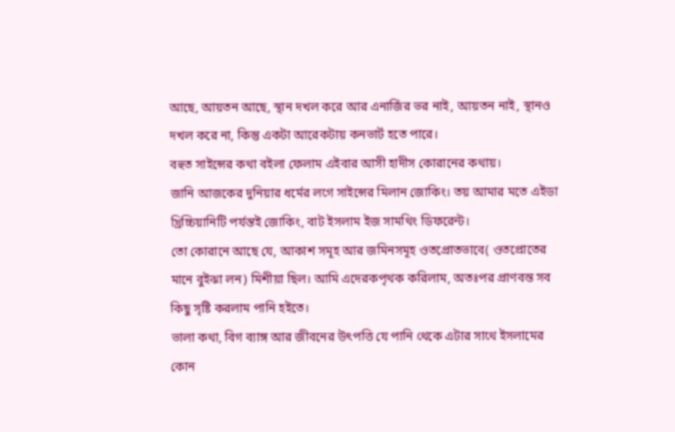আছে, আয়তন আছে, স্থান দখল করে আর এনার্জির ভর নাই, আয়তন নাই, স্থানও দখল করে না, কিন্তু একটা আরেকটায় কনভার্ট হতে পারে।
বহুত সাইন্সের কথা বইলা ফেলাম এইবার আসী হাদীস কোরানের কথায়।
জানি আজকের দুনিয়ার ধর্মের লগে সাইন্সের মিলান জোকিং। তয় আমার মতে এইডা খ্রিচ্চিয়ানিটি পর্যন্তই জোকিং, বাট ইসলাম ইজ সামথিং ডিফরেন্ট।
তো কোরানে আছে যে, আকাশ সমূহ আর জমিনসমূহ ওতপ্রোতভাবে( ওতপ্রোতের মানে বুইঝা লন) মিশীয়া ছিল। আমি এদেরকপৃথক করিলাম, অতঃপর প্রাণবন্ত সব কিছু সৃষ্টি করলাম পানি হইতে।
ভালা কথা, বিগ ব্যাঙ্গ আর জীবনের উৎপত্তি যে পানি থেকে এটার সাথে ইসলামের কোন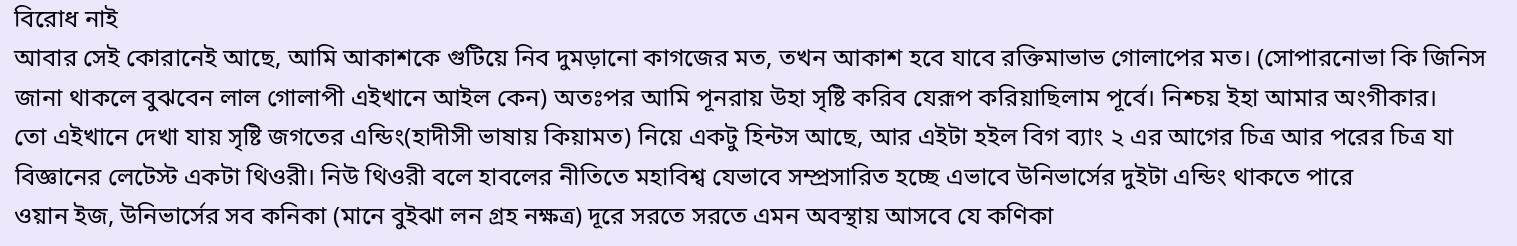বিরোধ নাই
আবার সেই কোরানেই আছে, আমি আকাশকে গুটিয়ে নিব দুমড়ানো কাগজের মত, তখন আকাশ হবে যাবে রক্তিমাভাভ গোলাপের মত। (সোপারনোভা কি জিনিস জানা থাকলে বুঝবেন লাল গোলাপী এইখানে আইল কেন) অতঃপর আমি পূনরায় উহা সৃষ্টি করিব যেরূপ করিয়াছিলাম পূর্বে। নিশ্চয় ইহা আমার অংগীকার।
তো এইখানে দেখা যায় সৃষ্টি জগতের এন্ডিং(হাদীসী ভাষায় কিয়ামত) নিয়ে একটু হিন্টস আছে, আর এইটা হইল বিগ ব্যাং ২ এর আগের চিত্র আর পরের চিত্র যা বিজ্ঞানের লেটেস্ট একটা থিওরী। নিউ থিওরী বলে হাবলের নীতিতে মহাবিশ্ব যেভাবে সম্প্রসারিত হচ্ছে এভাবে উনিভার্সের দুইটা এন্ডিং থাকতে পারে
ওয়ান ইজ, উনিভার্সের সব কনিকা (মানে বুইঝা লন গ্রহ নক্ষত্র) দূরে সরতে সরতে এমন অবস্থায় আসবে যে কণিকা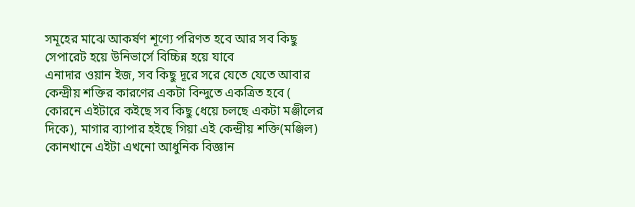সমূহের মাঝে আকর্ষণ শূণ্যে পরিণত হবে আর সব কিছু সেপারেট হয়ে উনিভার্সে বিচ্চিন্ন হয়ে যাবে
এনাদার ওয়ান ইজ, সব কিছু দূরে সরে যেতে যেতে আবার কেন্দ্রীয় শক্তির কারণের একটা বিন্দুতে একত্রিত হবে ( কোরনে এইটারে কইছে সব কিছু ধেয়ে চলছে একটা মঞ্জীলের দিকে), মাগার ব্যাপার হইছে গিয়া এই কেন্দ্রীয় শক্তি(মঞ্জিল) কোনখানে এইটা এখনো আধুনিক বিজ্ঞান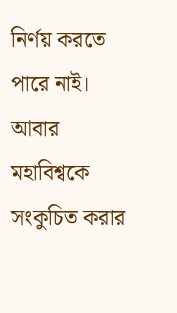নির্ণয় করতে পারে নাই।
আবার মহাবিশ্বকে সংকুচিত করার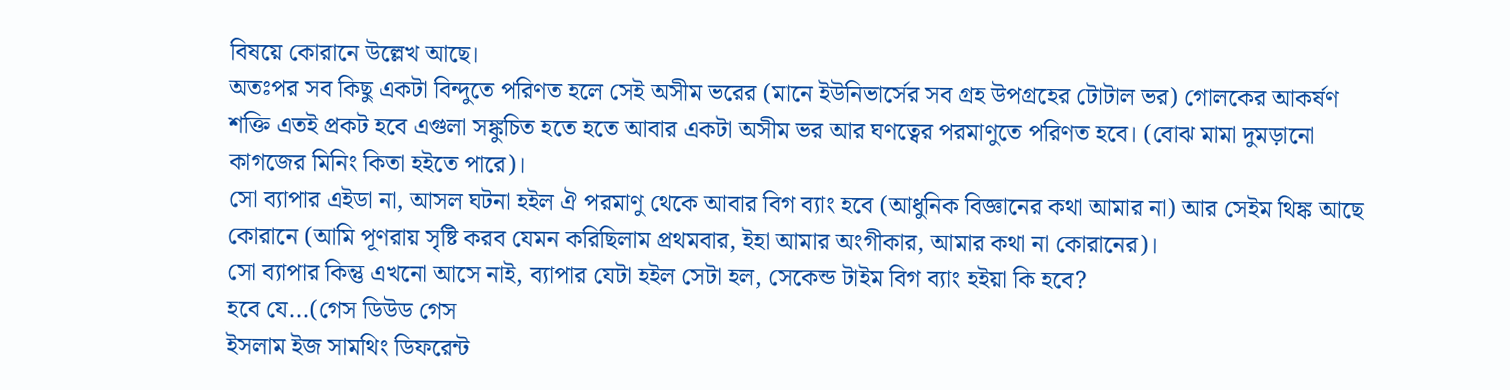বিষয়ে কোরানে উল্লেখ আছে।
অতঃপর সব কিছু একটা বিন্দুতে পরিণত হলে সেই অসীম ভরের (মানে ইউনিভার্সের সব গ্রহ উপগ্রহের টোটাল ভর) গোলকের আকর্ষণ শক্তি এতই প্রকট হবে এগুলা সঙ্কুচিত হতে হতে আবার একটা অসীম ভর আর ঘণত্বের পরমাণুতে পরিণত হবে। (বোঝ মামা দুমড়ানো কাগজের মিনিং কিতা হইতে পারে)।
সো ব্যাপার এইডা না, আসল ঘটনা হইল ঐ পরমাণু থেকে আবার বিগ ব্যাং হবে (আধুনিক বিজ্ঞানের কথা আমার না) আর সেইম থিঙ্ক আছে কোরানে (আমি পূণরায় সৃষ্টি করব যেমন করিছিলাম প্রথমবার, ইহা আমার অংগীকার, আমার কথা না কোরানের)।
সো ব্যাপার কিন্তু এখনো আসে নাই, ব্যাপার যেটা হইল সেটা হল, সেকেন্ড টাইম বিগ ব্যাং হইয়া কি হবে?
হবে যে...(গেস ডিউড গেস
ইসলাম ইজ সামথিং ডিফরেন্ট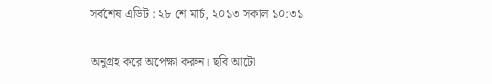সর্বশেষ এডিট : ২৮ শে মার্চ, ২০১৩ সকাল ১০:৩১

অনুগ্রহ করে অপেক্ষা করুন। ছবি আটো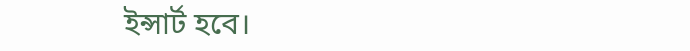ইন্সার্ট হবে।